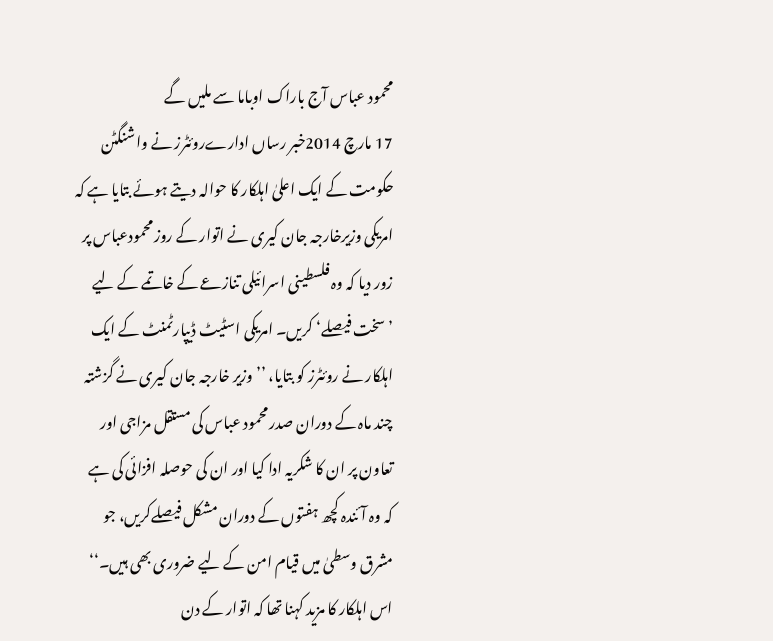محمود عباس آج باراک اوباما سے ملیں گے
17 مارچ 2014خبر رساں ادارےروئٹرز نے واشنگٹن حکومت کے ایک اعلیٰ اہلکار کا حوالہ دیتے ہوئے بتایا ہے کہ امریکی وزیرخارجہ جان کیری نے اتوار کے روز محمودعباس پر زور دیا کہ وہ فلسطینی اسرائیلی تنازعے کے خاتمے کے لیے ’سخت فیصلے‘ کریں۔ امریکی اسٹیٹ ڈیپارٹمنٹ کے ایک اہلکار نے روئٹرز کو بتایا، ’’وزیر خارجہ جان کیری نے گزشتہ چند ماہ کے دوران صدر محمود عباس کی مستقل مزاجی اور تعاون پر ان کا شکریہ ادا کیا اور ان کی حوصلہ افزائی کی ہے کہ وہ آئندہ کچھ ہفتوں کے دوران مشکل فیصلےکریں، جو مشرق وسطیٰ میں قیام امن کے لیے ضروری بھی ہیں۔‘‘
اس اہلکار کا مزید کہنا تھا کہ اتوار کے دن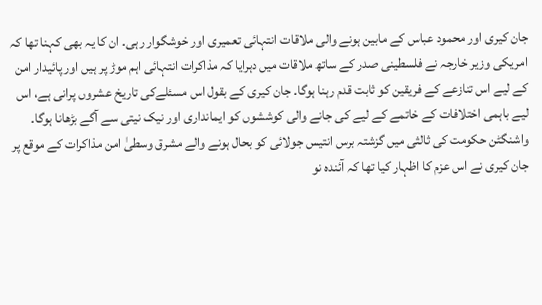جان کیری اور محمود عباس کے مابین ہونے والی ملاقات انتہائی تعمیری اور خوشگوار رہی۔ ان کا یہ بھی کہنا تھا کہ امریکی وزیر خارجہ نے فلسطینی صدر کے ساتھ ملاقات میں دہرایا کہ مذاکرات انتہائی اہم موڑ پر ہیں اور پائیدار امن کے لیے اس تنازعے کے فریقین کو ثابت قدم رہنا ہوگا۔ جان کیری کے بقول اس مسئلےکی تاریخ عشروں پرانی ہے، اس لیے باہمی اختلافات کے خاتمے کے لیے کی جانے والی کوششوں کو ایمانداری اور نیک نیتی سے آگے بڑھانا ہوگا۔
واشنگٹن حکومت کی ثالثی میں گزشتہ برس انتیس جولائی کو بحال ہونے والے مشرق وسطیٰ امن مذاکرات کے موقع پر جان کیری نے اس عزم کا اظہار کیا تھا کہ آئندہ نو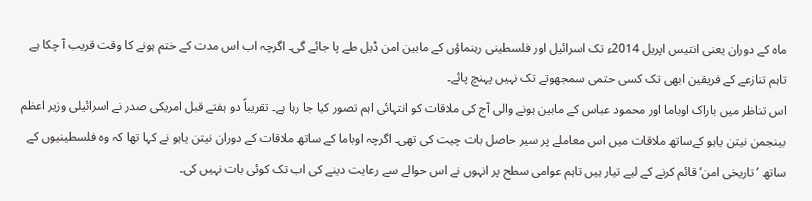ماہ کے دوران یعنی انتیس اپریل 2014ء تک اسرائیل اور فلسطینی رہنماؤں کے مابین امن ڈیل طے پا جائے گی۔ اگرچہ اب اس مدت کے ختم ہونے کا وقت قریب آ چکا ہے تاہم تنازعے کے فریقین ابھی تک کسی حتمی سمجھوتے تک نہیں پہنچ پائے۔
اس تناظر میں باراک اوباما اور محمود عباس کے مابین ہونے والی آج کی ملاقات کو انتہائی اہم تصور کیا جا رہا ہے۔ تقریباً دو ہفتے قبل امریکی صدر نے اسرائیلی وزیر اعظم بینجمن نیتن یاہو کےساتھ ملاقات میں اس معاملے پر سیر حاصل بات چیت کی تھی۔ اگرچہ اوباما کے ساتھ ملاقات کے دوران نیتن یاہو نے کہا تھا کہ وہ فلسطینیوں کے ساتھ ’تاریخی امن‘ قائم کرنے کے لیے تیار ہیں تاہم عوامی سطح پر انہوں نے اس حوالے سے رعایت دینے کی اب تک کوئی بات نہیں کی۔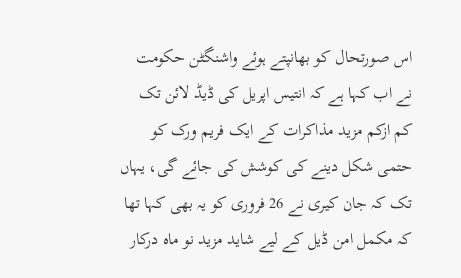اس صورتحال کو بھانپتے ہوئے واشنگٹن حکومت نے اب کہا ہے کہ انتیس اپریل کی ڈیڈ لائن تک کم ازکم مزید مذاکرات کے ایک فریم ورک کو حتمی شکل دینے کی کوشش کی جائے گی، یہاں تک کہ جان کیری نے 26 فروری کو یہ بھی کہا تھا کہ مکمل امن ڈیل کے لیے شاید مزید نو ماہ درکار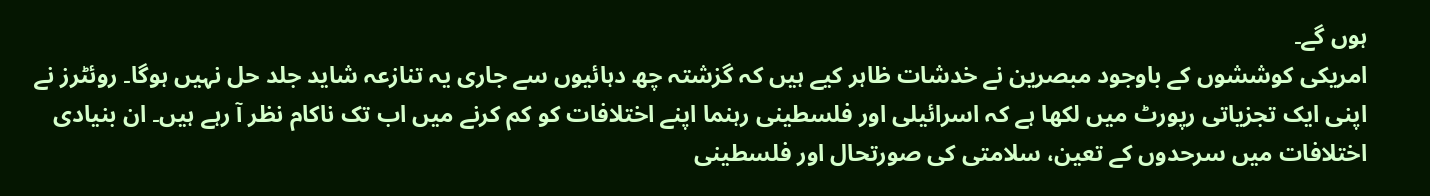ہوں گے۔
امریکی کوششوں کے باوجود مبصرین نے خدشات ظاہر کیے ہیں کہ گزشتہ چھ دہائیوں سے جاری یہ تنازعہ شاید جلد حل نہیں ہوگا۔ روئٹرز نے اپنی ایک تجزیاتی رپورٹ میں لکھا ہے کہ اسرائیلی اور فلسطینی رہنما اپنے اختلافات کو کم کرنے میں اب تک ناکام نظر آ رہے ہیں۔ ان بنیادی اختلافات میں سرحدوں کے تعین، سلامتی کی صورتحال اور فلسطینی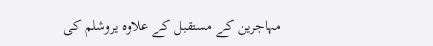مہاجرین کے مستقبل کے علاوہ یروشلم کی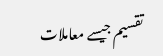تقسیم جیسے معاملات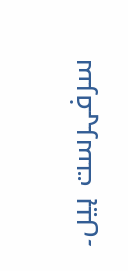سرفہرست ہیں۔